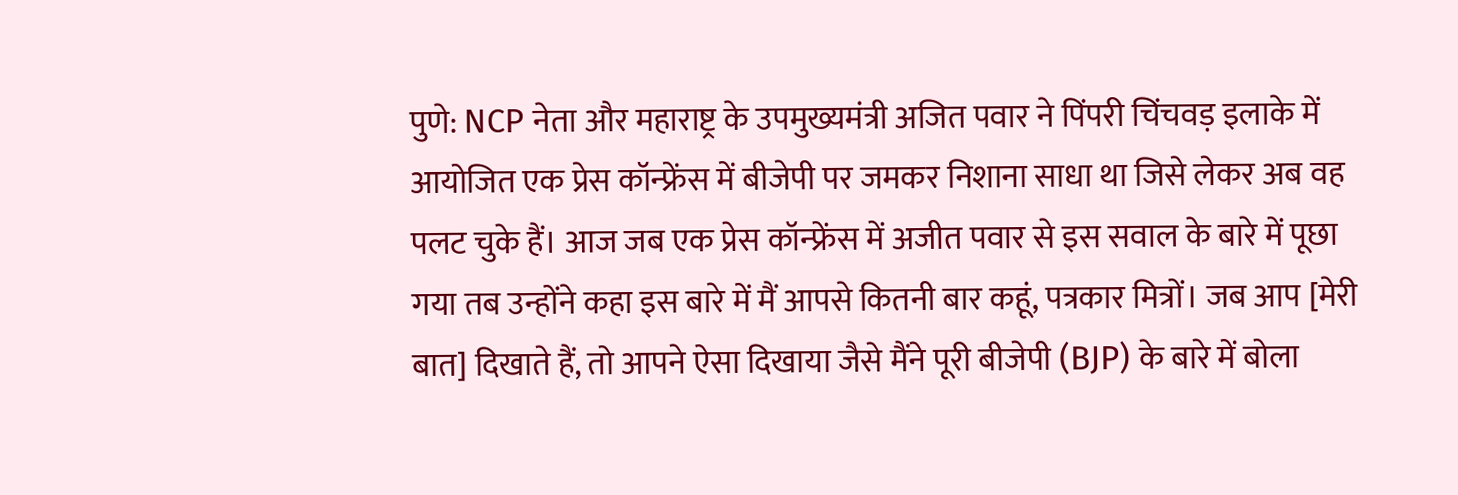पुणे: NCP नेता और महाराष्ट्र के उपमुख्यमंत्री अजित पवार ने पिंपरी चिंचवड़ इलाके में आयोजित एक प्रेस कॉन्फ्रेंस में बीजेपी पर जमकर निशाना साधा था जिसे लेकर अब वह पलट चुके हैं। आज जब एक प्रेस कॉन्फ्रेंस में अजीत पवार से इस सवाल के बारे में पूछा गया तब उन्होंने कहा इस बारे में मैं आपसे कितनी बार कहूं, पत्रकार मित्रों। जब आप [मेरी बात] दिखाते हैं, तो आपने ऐसा दिखाया जैसे मैंने पूरी बीजेपी (BJP) के बारे में बोला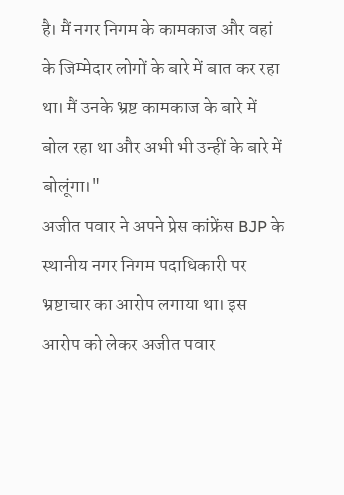है। मैं नगर निगम के कामकाज और वहां के जिम्मेदार लोगों के बारे में बात कर रहा था। मैं उनके भ्रष्ट कामकाज के बारे में बोल रहा था और अभी भी उन्हीं के बारे में बोलूंगा।"
अजीत पवार ने अपने प्रेस कांफ्रेंस BJP के स्थानीय नगर निगम पदाधिकारी पर भ्रष्टाचार का आरोप लगाया था। इस आरोप को लेकर अजीत पवार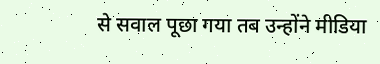से सवाल पूछा गया तब उन्होंने मीडिया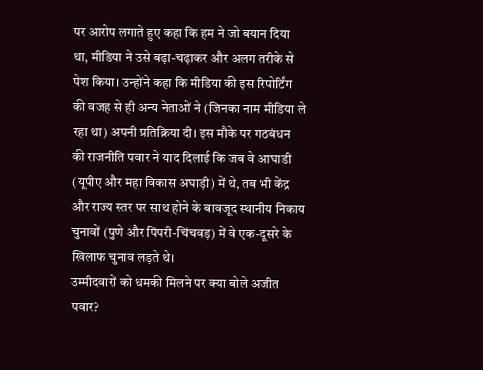पर आरोप लगाते हुए कहा कि हम ने जो बयान दिया था, मीडिया ने उसे बढ़ा-चढ़ाकर और अलग तरीके से पेश किया। उन्होंने कहा कि मीडिया की इस रिपोर्टिंग की वजह से ही अन्य नेताओं ने (जिनका नाम मीडिया ले रहा था) अपनी प्रतिक्रिया दी। इस मौके पर गठबंधन की राजनीति पवार ने याद दिलाई कि जब वे आघाडी (यूपीए और महा विकास अघाड़ी) में थे, तब भी केंद्र और राज्य स्तर पर साथ होने के बावजूद स्थानीय निकाय चुनावों (पुणे और पिंपरी-चिंचवड़) में वे एक-दूसरे के खिलाफ चुनाव लड़ते थे।
उम्मीदवारों को धमकी मिलने पर क्या बोले अजीत पवार?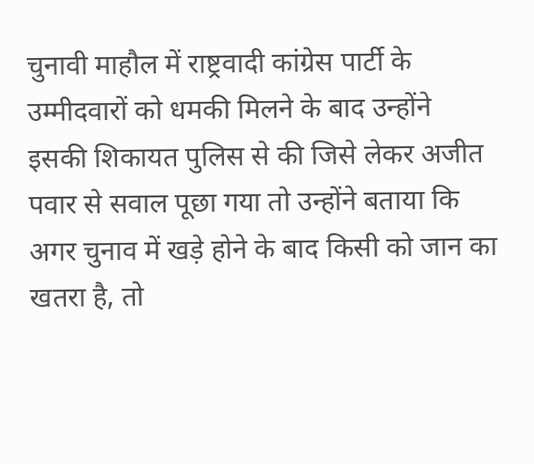चुनावी माहौल में राष्ट्रवादी कांग्रेस पार्टी के उम्मीदवारों को धमकी मिलने के बाद उन्होंने इसकी शिकायत पुलिस से की जिसे लेकर अजीत पवार से सवाल पूछा गया तो उन्होंने बताया कि अगर चुनाव में खड़े होने के बाद किसी को जान का खतरा है, तो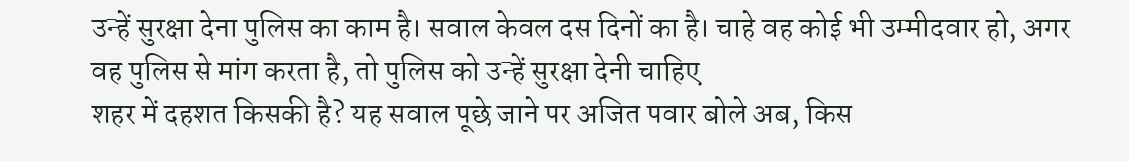उन्हें सुरक्षा देना पुलिस का काम है। सवाल केवल दस दिनों का है। चाहे वह कोई भी उम्मीदवार हो, अगर वह पुलिस से मांग करता है, तो पुलिस को उन्हें सुरक्षा देनी चाहिए
शहर में दहशत किसकी है? यह सवाल पूछे जाने पर अजित पवार बोले अब, किस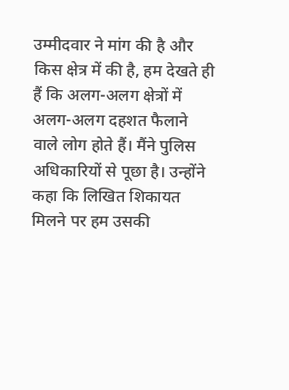उम्मीदवार ने मांग की है और किस क्षेत्र में की है, हम देखते ही हैं कि अलग-अलग क्षेत्रों में अलग-अलग दहशत फैलाने वाले लोग होते हैं। मैंने पुलिस अधिकारियों से पूछा है। उन्होंने कहा कि लिखित शिकायत मिलने पर हम उसकी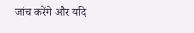जांच करेंगे और यदि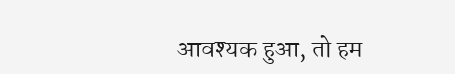आवश्यक हुआ, तो हम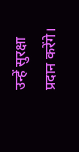उन्हें सुरक्षा प्रदान करेंगे।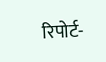रिपोर्ट-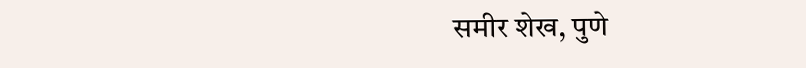समीर शेख, पुणे